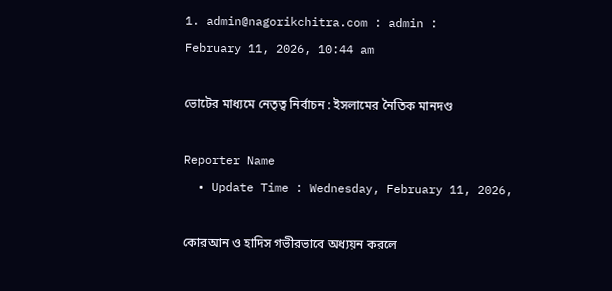1. admin@nagorikchitra.com : admin :
February 11, 2026, 10:44 am

ভোটের মাধ্যমে নেতৃত্ব নির্বাচন : ইসলামের নৈতিক মানদণ্ড

Reporter Name
  • Update Time : Wednesday, February 11, 2026,

কোরআন ও হাদিস গভীরভাবে অধ্যয়ন করলে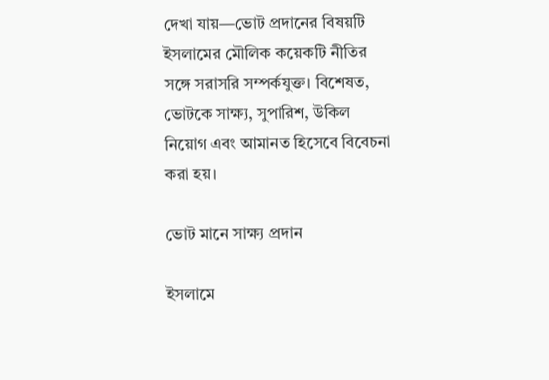দেখা যায়—ভোট প্রদানের বিষয়টি ইসলামের মৌলিক কয়েকটি নীতির সঙ্গে সরাসরি সম্পর্কযুক্ত। বিশেষত, ভোটকে সাক্ষ্য, সুপারিশ, উকিল নিয়োগ এবং আমানত হিসেবে বিবেচনা করা হয়।

ভোট মানে সাক্ষ্য প্রদান

ইসলামে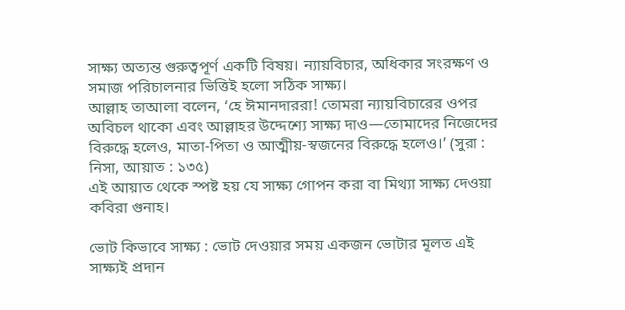সাক্ষ্য অত্যন্ত গুরুত্বপূর্ণ একটি বিষয়। ন্যায়বিচার, অধিকার সংরক্ষণ ও সমাজ পরিচালনার ভিত্তিই হলো সঠিক সাক্ষ্য।
আল্লাহ তাআলা বলেন, ‘হে ঈমানদাররা! তোমরা ন্যায়বিচারের ওপর অবিচল থাকো এবং আল্লাহর উদ্দেশ্যে সাক্ষ্য দাও—তোমাদের নিজেদের বিরুদ্ধে হলেও, মাতা-পিতা ও আত্মীয়-স্বজনের বিরুদ্ধে হলেও।’ (সুরা : নিসা, আয়াত : ১৩৫)
এই আয়াত থেকে স্পষ্ট হয় যে সাক্ষ্য গোপন করা বা মিথ্যা সাক্ষ্য দেওয়া কবিরা গুনাহ।

ভোট কিভাবে সাক্ষ্য : ভোট দেওয়ার সময় একজন ভোটার মূলত এই সাক্ষ্যই প্রদান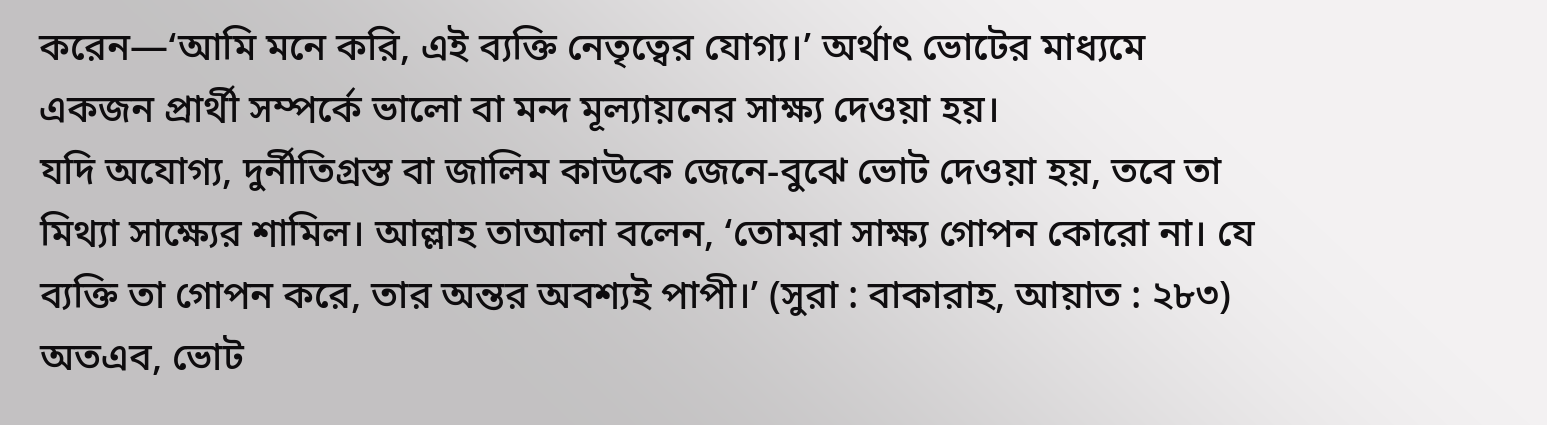করেন—‘আমি মনে করি, এই ব্যক্তি নেতৃত্বের যোগ্য।’ অর্থাৎ ভোটের মাধ্যমে একজন প্রার্থী সম্পর্কে ভালো বা মন্দ মূল্যায়নের সাক্ষ্য দেওয়া হয়।
যদি অযোগ্য, দুর্নীতিগ্রস্ত বা জালিম কাউকে জেনে-বুঝে ভোট দেওয়া হয়, তবে তা মিথ্যা সাক্ষ্যের শামিল। আল্লাহ তাআলা বলেন, ‘তোমরা সাক্ষ্য গোপন কোরো না। যে ব্যক্তি তা গোপন করে, তার অন্তর অবশ্যই পাপী।’ (সুরা : বাকারাহ, আয়াত : ২৮৩)
অতএব, ভোট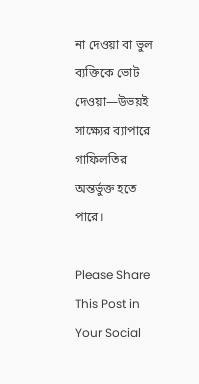না দেওয়া বা ভুল ব্যক্তিকে ভোট দেওয়া—উভয়ই সাক্ষ্যের ব্যাপারে গাফিলতির অন্তর্ভুক্ত হতে পারে।

Please Share This Post in Your Social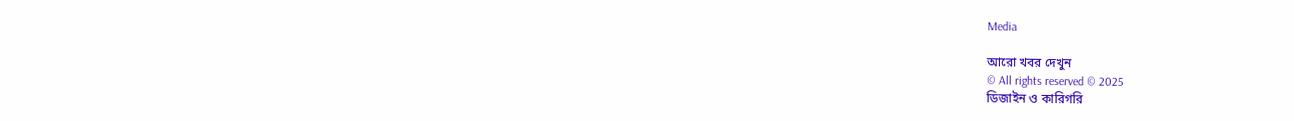Media

আরো খবর দেখুন
© All rights reserved © 2025
ডিজাইন ও কারিগরি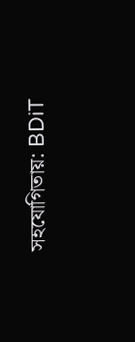সহযোগিতায়: BDiT